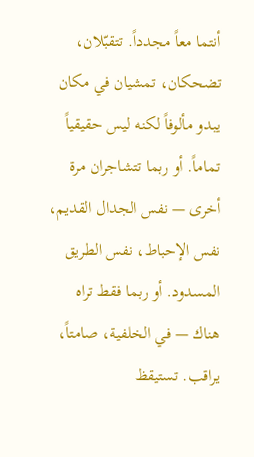أنتما معاً مجدداً. تتقبّلان، تضحكان، تمشيان في مكان يبدو مألوفاً لكنه ليس حقيقياً تماماً. أو ربما تتشاجران مرة أخرى — نفس الجدال القديم، نفس الإحباط، نفس الطريق المسدود. أو ربما فقط تراه هناك — في الخلفية، صامتاً، يراقب. تستيقظ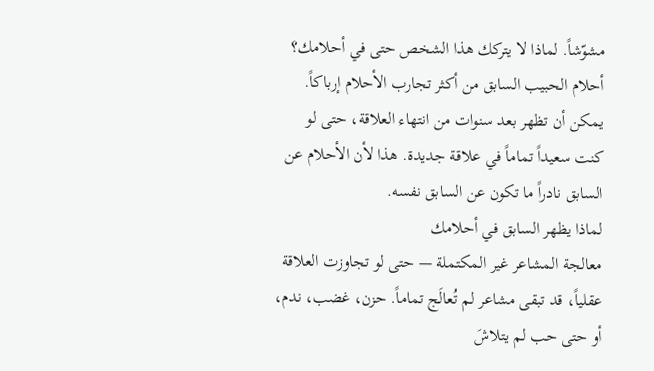مشوّشاً. لماذا لا يتركك هذا الشخص حتى في أحلامك؟
أحلام الحبيب السابق من أكثر تجارب الأحلام إرباكاً. يمكن أن تظهر بعد سنوات من انتهاء العلاقة، حتى لو كنت سعيداً تماماً في علاقة جديدة. هذا لأن الأحلام عن السابق نادراً ما تكون عن السابق نفسه.
لماذا يظهر السابق في أحلامك
معالجة المشاعر غير المكتملة — حتى لو تجاوزت العلاقة عقلياً، قد تبقى مشاعر لم تُعالَج تماماً. حزن، غضب، ندم، أو حتى حب لم يتلاشَ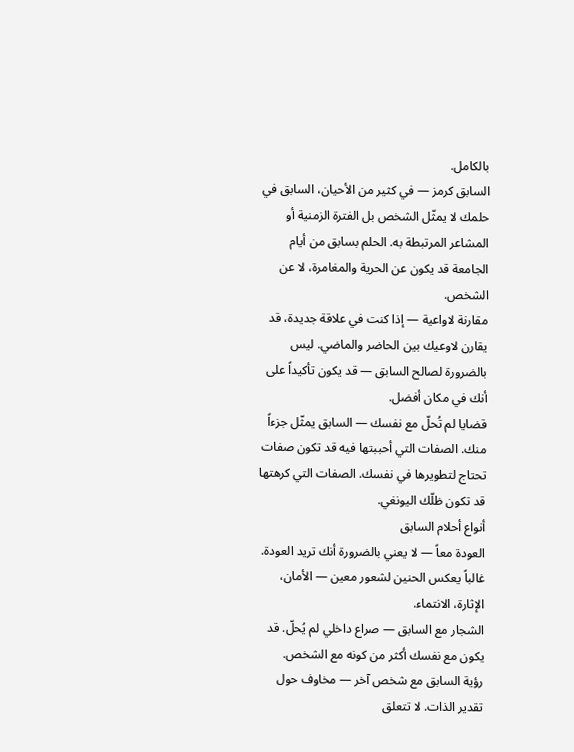بالكامل.
السابق كرمز — في كثير من الأحيان، السابق في حلمك لا يمثّل الشخص بل الفترة الزمنية أو المشاعر المرتبطة به. الحلم بسابق من أيام الجامعة قد يكون عن الحرية والمغامرة، لا عن الشخص.
مقارنة لاواعية — إذا كنت في علاقة جديدة، قد يقارن لاوعيك بين الحاضر والماضي. ليس بالضرورة لصالح السابق — قد يكون تأكيداً على أنك في مكان أفضل.
قضايا لم تُحلّ مع نفسك — السابق يمثّل جزءاً منك. الصفات التي أحببتها فيه قد تكون صفات تحتاج لتطويرها في نفسك. الصفات التي كرهتها قد تكون ظلّك اليونغي.
أنواع أحلام السابق
العودة معاً — لا يعني بالضرورة أنك تريد العودة. غالباً يعكس الحنين لشعور معين — الأمان، الإثارة، الانتماء.
الشجار مع السابق — صراع داخلي لم يُحلّ. قد يكون مع نفسك أكثر من كونه مع الشخص.
رؤية السابق مع شخص آخر — مخاوف حول تقدير الذات. لا تتعلق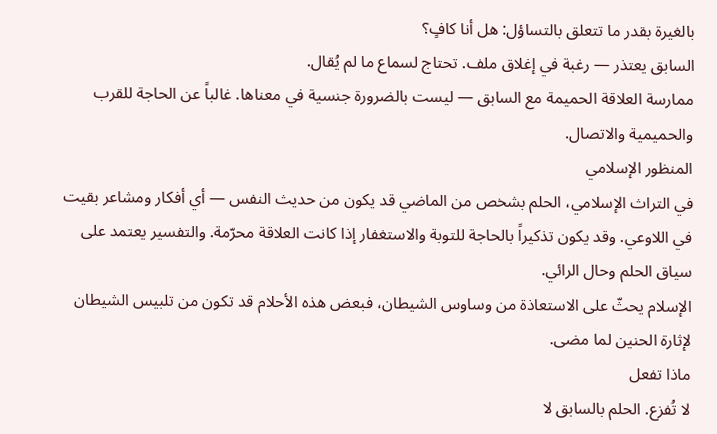بالغيرة بقدر ما تتعلق بالتساؤل: هل أنا كافٍ؟
السابق يعتذر — رغبة في إغلاق ملف. تحتاج لسماع ما لم يُقال.
ممارسة العلاقة الحميمة مع السابق — ليست بالضرورة جنسية في معناها. غالباً عن الحاجة للقرب والحميمية والاتصال.
المنظور الإسلامي
في التراث الإسلامي، الحلم بشخص من الماضي قد يكون من حديث النفس — أي أفكار ومشاعر بقيت في اللاوعي. وقد يكون تذكيراً بالحاجة للتوبة والاستغفار إذا كانت العلاقة محرّمة. والتفسير يعتمد على سياق الحلم وحال الرائي.
الإسلام يحثّ على الاستعاذة من وساوس الشيطان، فبعض هذه الأحلام قد تكون من تلبيس الشيطان لإثارة الحنين لما مضى.
ماذا تفعل
لا تُفزع. الحلم بالسابق لا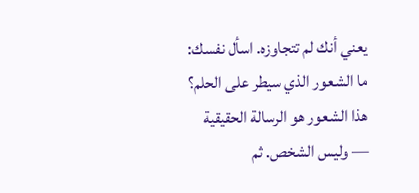يعني أنك لم تتجاوزه. اسأل نفسك: ما الشعور الذي سيطر على الحلم؟ هذا الشعور هو الرسالة الحقيقية — وليس الشخص. ثم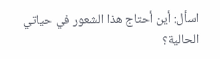اسأل: أين أحتاج هذا الشعور في حياتي الحالية؟